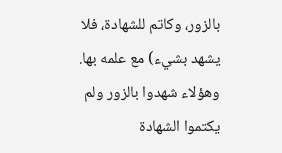بالزور، وكاتم للشهادة، فلا يشهد بشيء) مع علمه بها. وهؤلاء شهدوا بالزور ولم يكتموا الشهادة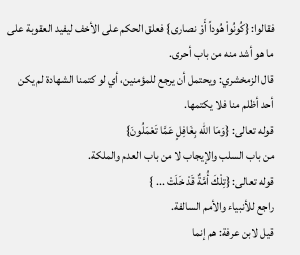فقالوا: {كُونُواْ هُوداً أَوْ نصارى} فعلق الحكم على الأخف ليفيد العقوبة على ما هو أشد منه من باب أحرى.
قال الزمخشري: ويحتمل أن يرجع للمؤمنين، أي لو كتمنا الشهادة لم يكن أحد أظلم منا فلا يكتمها.
قوله تعالى: {وَمَا الله بِغَافِلٍ عَمَّا تَعْمَلُونَ}
من باب السلب والإيجاب لا من باب العدم والملكة.
قوله تعالى: {تِلْكَ أُمَّةٌ قَدْ خَلَتْ ... }
راجع للأنبياء والأمم السالفة.
قيل لابن عرفة: هم إنما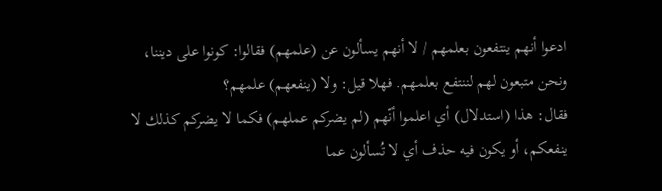ادعوا أنهم ينتفعون بعلمهم / لا أنهم يسألون عن (علمهم) فقالوا: كونوا على ديننا، ونحن متبعون لهم لننتفع بعلمهم. فهلا قيل: ولا (ينفعهم) علمهم؟
فقال: هذا (استدلال) أي اعلموا أنّهم (لم يضركم عملهم) فكما لا يضركم كذلك لا ينفعكم، أو يكون فيه حذف أي لا تُسألون عما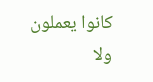كانوا يعملون ولا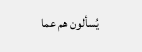يُسألون هم عما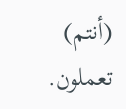(أنتم) تعملون.